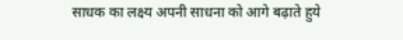साधक का लक्ष्य अपनी साधना को आगे बढ़ाते हुये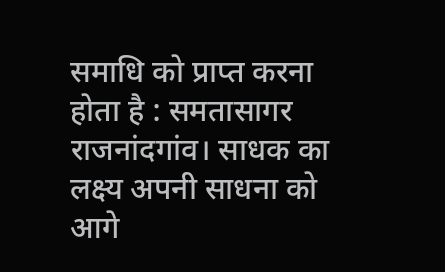समाधि को प्राप्त करना होता है : समतासागर
राजनांदगांव। साधक का लक्ष्य अपनी साधना को आगे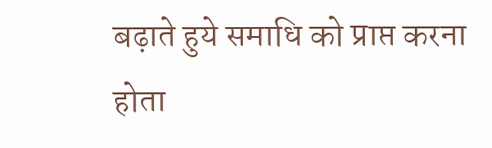बढ़ाते हुये समाधि को प्राप्त करना होता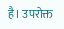है। उपरोक्त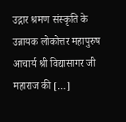उद्गार श्रमण संस्कृति के उन्नायक लोकोत्तर महापुरुष आचार्य श्री विद्यासागर जी महाराज की […]